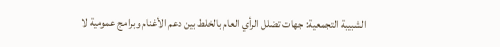الشبيبة التجمعية: جهات تضلل الرأي العام بالخلط بين دعم الأغنام وبرامج عمومية لا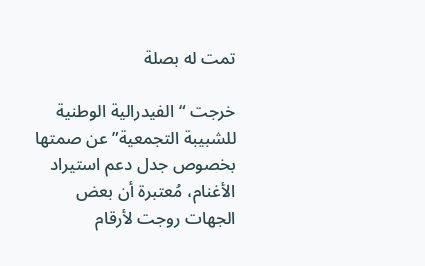تمت له بصلة

خرجت “الفيدرالية الوطنية للشبيبة التجمعية” عن صمتها بخصوص جدل دعم استيراد الأغنام، مُعتبرة أن بعض الجهات روجت لأرقام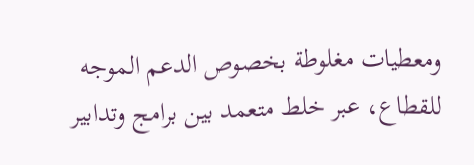ومعطيات مغلوطة بخصوص الدعم الموجه للقطاع، عبر خلط متعمد بين برامج وتدابير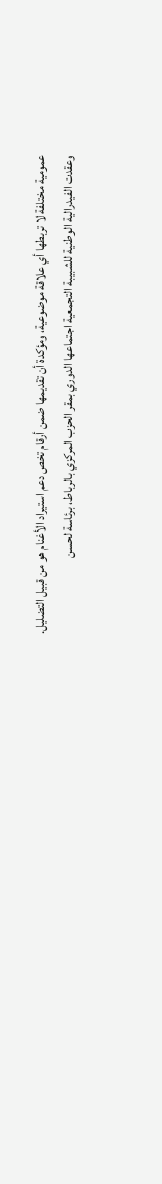عمومية مختلفة لا تربطها أي علاقة موضوعية، ومؤكدة أن تقديمها ضمن أرقام تخص دعم استيراد الأغنام هو من قبيل التضليل.
وعقدت الفيدرالية الوطنية للشبيبة التجمعية اجتماعها الدوري بمقر الحزب المركزي بالرباط، برئاسة لحسن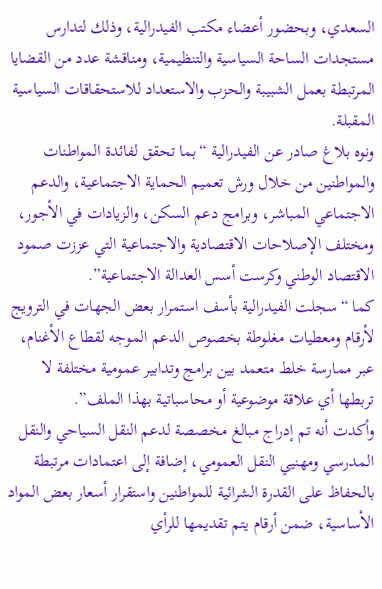السعدي، وبحضور أعضاء مكتب الفيدرالية، وذلك لتدارس مستجدات الساحة السياسية والتنظيمية، ومناقشة عدد من القضايا المرتبطة بعمل الشبيبة والحزب والاستعداد للاستحقاقات السياسية المقبلة.
ونوه بلاغ صادر عن الفيدرالية “بما تحقق لفائدة المواطنات والمواطنين من خلال ورش تعميم الحماية الاجتماعية، والدعم الاجتماعي المباشر، وبرامج دعم السكن، والزيادات في الأجور، ومختلف الإصلاحات الاقتصادية والاجتماعية التي عززت صمود الاقتصاد الوطني وكرست أسس العدالة الاجتماعية”.
كما “سجلت الفيدرالية بأسف استمرار بعض الجهات في الترويج لأرقام ومعطيات مغلوطة بخصوص الدعم الموجه لقطاع الأغنام، عبر ممارسة خلط متعمد بين برامج وتدابير عمومية مختلفة لا تربطها أي علاقة موضوعية أو محاسباتية بهذا الملف”.
وأكدت أنه تم إدراج مبالغ مخصصة لدعم النقل السياحي والنقل المدرسي ومهنيي النقل العمومي، إضافة إلى اعتمادات مرتبطة بالحفاظ على القدرة الشرائية للمواطنين واستقرار أسعار بعض المواد الأساسية، ضمن أرقام يتم تقديمها للرأي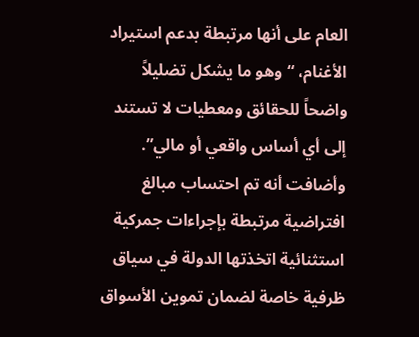العام على أنها مرتبطة بدعم استيراد الأغنام، “وهو ما يشكل تضليلاً واضحاً للحقائق ومعطيات لا تستند إلى أي أساس واقعي أو مالي”.
وأضافت أنه تم احتساب مبالغ افتراضية مرتبطة بإجراءات جمركية استثنائية اتخذتها الدولة في سياق ظرفية خاصة لضمان تموين الأسواق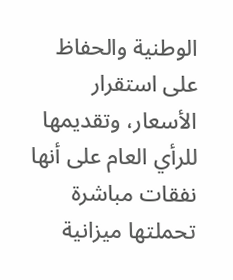الوطنية والحفاظ على استقرار الأسعار، وتقديمها للرأي العام على أنها نفقات مباشرة تحملتها ميزانية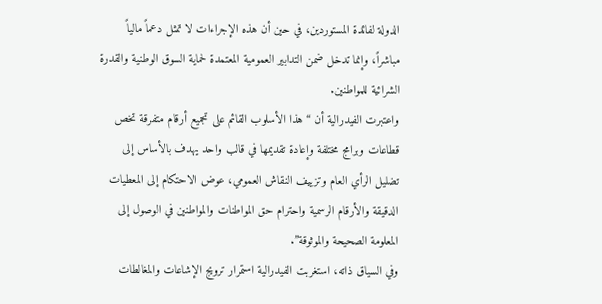الدولة لفائدة المستوردين، في حين أن هذه الإجراءات لا تمثل دعماً مالياً مباشراً، وإنما تدخل ضمن التدابير العمومية المعتمدة لحماية السوق الوطنية والقدرة الشرائية للمواطنين.
واعتبرت الفيدرالية أن “هذا الأسلوب القائم على تجميع أرقام متفرقة تخص قطاعات وبرامج مختلفة وإعادة تقديمها في قالب واحد يهدف بالأساس إلى تضليل الرأي العام وتزييف النقاش العمومي، عوض الاحتكام إلى المعطيات الدقيقة والأرقام الرسمية واحترام حق المواطنات والمواطنين في الوصول إلى المعلومة الصحيحة والموثوقة”.
وفي السياق ذاته، استغربت الفيدرالية استمرار ترويج الإشاعات والمغالطات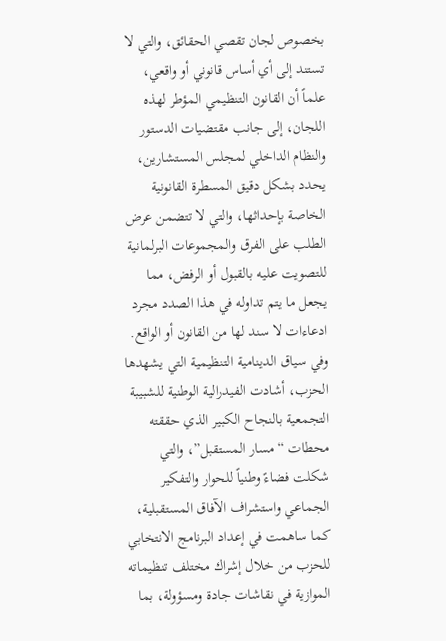بخصوص لجان تقصي الحقائق، والتي لا تستند إلى أي أساس قانوني أو واقعي، علماً أن القانون التنظيمي المؤطر لهذه اللجان، إلى جانب مقتضيات الدستور والنظام الداخلي لمجلس المستشارين، يحدد بشكل دقيق المسطرة القانونية الخاصة بإحداثها، والتي لا تتضمن عرض الطلب على الفرق والمجموعات البرلمانية للتصويت عليه بالقبول أو الرفض، مما يجعل ما يتم تداوله في هذا الصدد مجرد ادعاءات لا سند لها من القانون أو الواقع.
وفي سياق الدينامية التنظيمية التي يشهدها الحزب، أشادت الفيدرالية الوطنية للشبيبة التجمعية بالنجاح الكبير الذي حققته محطات “مسار المستقبل”، والتي شكلت فضاءً وطنياً للحوار والتفكير الجماعي واستشراف الآفاق المستقبلية، كما ساهمت في إعداد البرنامج الانتخابي للحزب من خلال إشراك مختلف تنظيماته الموازية في نقاشات جادة ومسؤولة، بما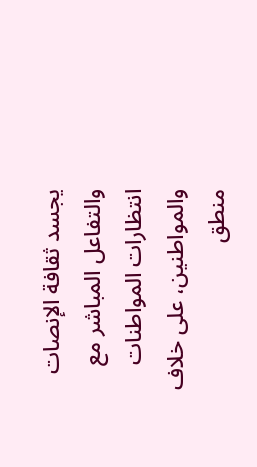يجسد ثقافة الإنصات والتفاعل المباشر مع انتظارات المواطنات والمواطنين، على خلاف منطق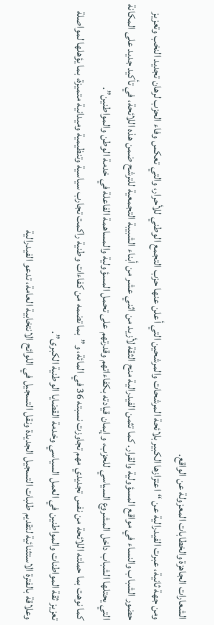الشعارات الجاهزة والخطابات المعزولة عن الواقع.
ومن جهة ثانية، عبرت الفيدرالية عن “اعتزازها الكبير بلائحة المرشحات والمرشحين التي أعلن عنها حزب التجمع الوطني للأحرار، والتي تعكس وفاء الحزب لرهان تجديد النخب وتعزيز حضور الشباب والنساء في مواقع المسؤولية والقرار. كما تثمن الفيدرالية منح الثقة لأزيد من اثني عشر من أبناء الشبيبة التجمعية للترشح ضمن هذه اللائحة، في تأكيد جديد على المكانة التي يحتلها الشباب داخل المشروع السياسي للحزب، وإيمان قيادته بكفاءاتهم وقدرتهم على تحمل المسؤولية والمساهمة الفاعلة في خدمة الوطن والمواطنين”.
كما نوهت بما حملته اللائحة من نفس تجديدي مهم تجاوزت نسبته 36 في المائة، و”بما تضمه من كفاءات وطنية راكمت تجارب سياسية وتنظيمية وميدانية متميزة، بما يؤهلها لمواصلة تعزيز ثقة المواطنات والمواطنين في العمل السياسي وخدمة القضايا الوطنية الكبرى”.
وعلاقة بالفترة الاستثنائية لتقديم طلبات التسجيل الجديدة ونقل التسجيل في اللوائح الانتخابية العامة، تدعو الفيدرالية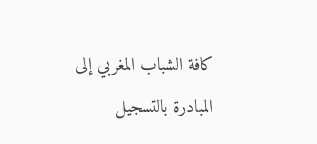كافة الشباب المغربي إلى المبادرة بالتسجيل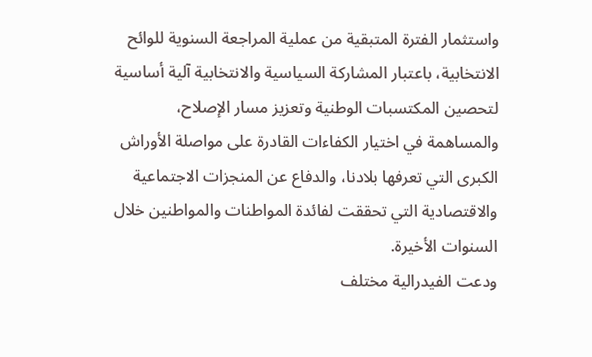واستثمار الفترة المتبقية من عملية المراجعة السنوية للوائح الانتخابية، باعتبار المشاركة السياسية والانتخابية آلية أساسية لتحصين المكتسبات الوطنية وتعزيز مسار الإصلاح، والمساهمة في اختيار الكفاءات القادرة على مواصلة الأوراش الكبرى التي تعرفها بلادنا، والدفاع عن المنجزات الاجتماعية والاقتصادية التي تحققت لفائدة المواطنات والمواطنين خلال السنوات الأخيرة.
ودعت الفيدرالية مختلف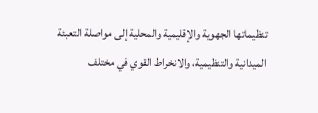تنظيماتها الجهوية والإقليمية والمحلية إلى مواصلة التعبئة الميدانية والتنظيمية، والانخراط القوي في مختلف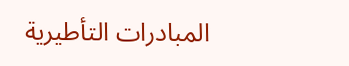المبادرات التأطيرية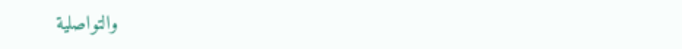والتواصلية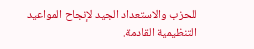للحزب والاستعداد الجيد لإنجاح المواعيد التنظيمية القادمة.